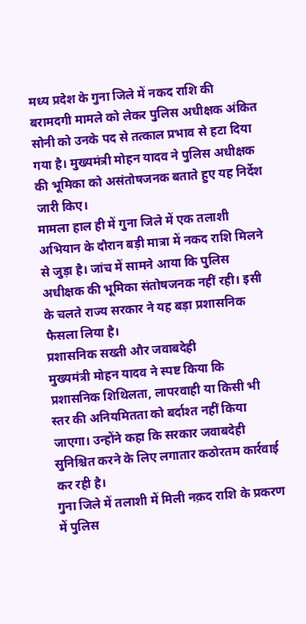मध्य प्रदेश के गुना जिले में नकद राशि की बरामदगी मामले को लेकर पुलिस अधीक्षक अंकित सोनी को उनके पद से तत्काल प्रभाव से हटा दिया गया है। मुख्यमंत्री मोहन यादव ने पुलिस अधीक्षक की भूमिका को असंतोषजनक बताते हुए यह निर्देश जारी किए।
मामला हाल ही में गुना जिले में एक तलाशी अभियान के दौरान बड़ी मात्रा में नकद राशि मिलने से जुड़ा है। जांच में सामने आया कि पुलिस अधीक्षक की भूमिका संतोषजनक नहीं रही। इसी के चलते राज्य सरकार ने यह बड़ा प्रशासनिक फैसला लिया है।
प्रशासनिक सख्ती और जवाबदेही
मुख्यमंत्री मोहन यादव ने स्पष्ट किया कि प्रशासनिक शिथिलता, लापरवाही या किसी भी स्तर की अनियमितता को बर्दाश्त नहीं किया जाएगा। उन्होंने कहा कि सरकार जवाबदेही सुनिश्चित करने के लिए लगातार कठोरतम कार्रवाई कर रही है।
गुना जिले में तलाशी में मिली नक़द राशि के प्रकरण में पुलिस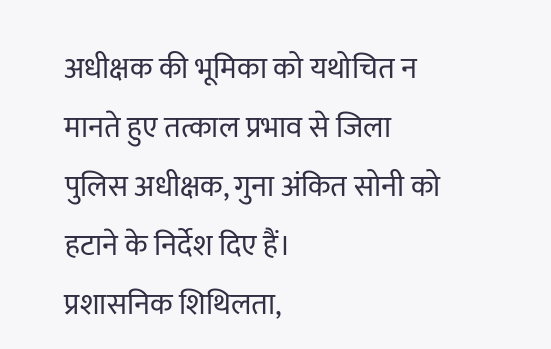अधीक्षक की भूमिका को यथोचित न मानते हुए तत्काल प्रभाव से जिला पुलिस अधीक्षक, गुना अंकित सोनी को हटाने के निर्देश दिए हैं।
प्रशासनिक शिथिलता,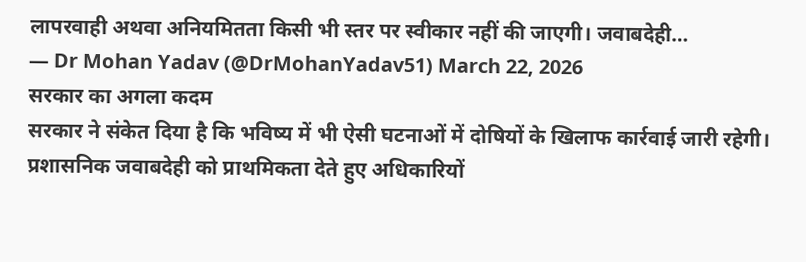लापरवाही अथवा अनियमितता किसी भी स्तर पर स्वीकार नहीं की जाएगी। जवाबदेही…
— Dr Mohan Yadav (@DrMohanYadav51) March 22, 2026
सरकार का अगला कदम
सरकार ने संकेत दिया है कि भविष्य में भी ऐसी घटनाओं में दोषियों के खिलाफ कार्रवाई जारी रहेगी। प्रशासनिक जवाबदेही को प्राथमिकता देते हुए अधिकारियों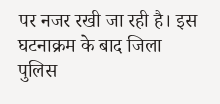पर नजर रखी जा रही है। इस घटनाक्रम के बाद जिला पुलिस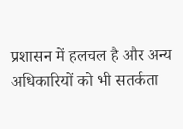प्रशासन में हलचल है और अन्य अधिकारियों को भी सतर्कता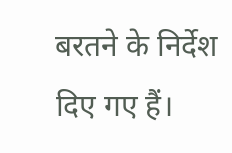बरतने के निर्देश दिए गए हैं।